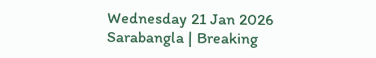Wednesday 21 Jan 2026
Sarabangla | Breaking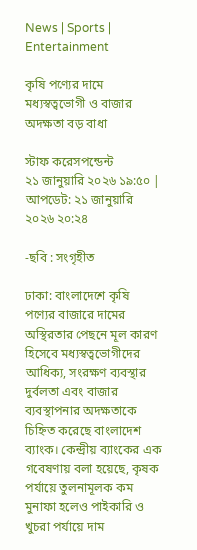News | Sports | Entertainment

কৃষি পণ্যের দামে মধ্যস্বত্বভোগী ও বাজার অদক্ষতা বড় বাধা

স্টাফ করেসপন্ডেন্ট
২১ জানুয়ারি ২০২৬ ১৯:৫০ | আপডেট: ২১ জানুয়ারি ২০২৬ ২০:২৪

-ছবি : সংগৃহীত

ঢাকা: বাংলাদেশে কৃষি পণ্যের বাজারে দামের অস্থিরতার পেছনে মূল কারণ হিসেবে মধ্যস্বত্বভোগীদের আধিক্য, সংরক্ষণ ব্যবস্থার দুর্বলতা এবং বাজার ব্যবস্থাপনার অদক্ষতাকে চিহ্নিত করেছে বাংলাদেশ ব্যাংক। কেন্দ্রীয় ব্যাংকের এক গবেষণায় বলা হয়েছে, কৃষক পর্যায়ে তুলনামূলক কম মুনাফা হলেও পাইকারি ও খুচরা পর্যায়ে দাম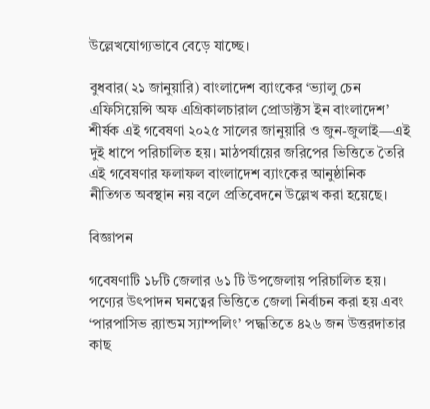উল্লেখযোগ্যভাবে বেড়ে যাচ্ছে।

বুধবার(২১ জানুয়া‌রি) বাংলাদেশ ব্যাংকের ‘ভ্যালু চেন এফিসিয়েন্সি অফ এগ্রিকালচারাল প্রোডাক্টস ইন বাংলাদেশ’ শীর্ষক এই গবেষণা ২০২৫ সালের জানুয়ারি ও জুন-জুলাই—এই দুই ধাপে পরিচালিত হয়। মাঠপর্যায়ের জরিপের ভিত্তিতে তৈরি এই গবেষণার ফলাফল বাংলাদেশ ব্যাংকের আনুষ্ঠানিক নীতিগত অবস্থান নয় বলে প্রতিবেদনে উল্লেখ করা হয়েছে।

বিজ্ঞাপন

গবেষণাটি ১৮টি জেলার ৬১ টি উপজেলায় পরিচালিত হয়। পণ্যের উৎপাদন ঘনত্বের ভিত্তিতে জেলা নির্বাচন করা হয় এবং ‘পারপাসিভ র‍্যান্ডম স্যাম্পলিং’ পদ্ধতিতে ৪২৬ জন উত্তরদাতার কাছ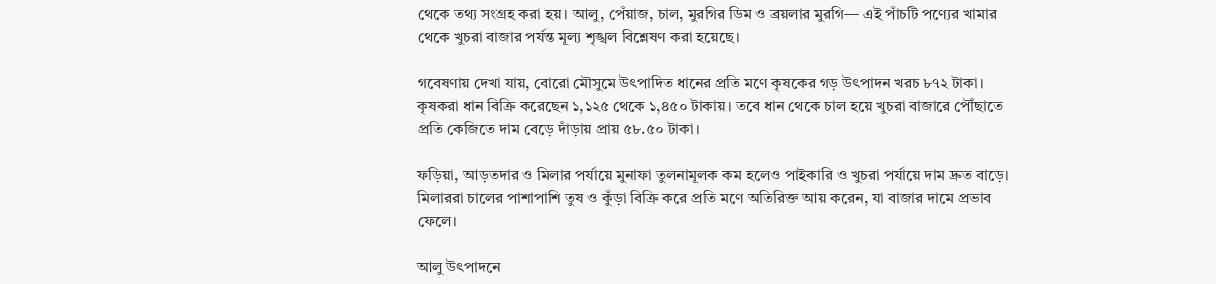থেকে তথ্য সংগ্রহ করা হয়। আলু, পেঁয়াজ, চাল, মুরগির ডিম ও ব্রয়লার মুরগি— এই পাঁচটি পণ্যের খামার থেকে খুচরা বাজার পর্যন্ত মূল্য শৃঙ্খল বিশ্লেষণ করা হয়েছে।

গবেষণায় দেখা যায়, বোরো মৌসুমে উৎপাদিত ধানের প্রতি মণে কৃষকের গড় উৎপাদন খরচ ৮৭২ টাকা। কৃষকরা ধান বিক্রি করেছেন ১,১২৫ থেকে ১,৪৫০ টাকায়। তবে ধান থেকে চাল হয়ে খুচরা বাজারে পৌঁছাতে প্রতি কেজিতে দাম বেড়ে দাঁড়ায় প্রায় ৫৮.৫০ টাকা।

ফড়িয়া, আড়তদার ও মিলার পর্যায়ে মুনাফা তুলনামূলক কম হলেও পাইকারি ও খুচরা পর্যায়ে দাম দ্রুত বাড়ে। মিলাররা চালের পাশাপাশি তুষ ও কুঁড়া বিক্রি করে প্রতি মণে অতিরিক্ত আয় করেন, যা বাজার দামে প্রভাব ফেলে।

আলু উৎপাদনে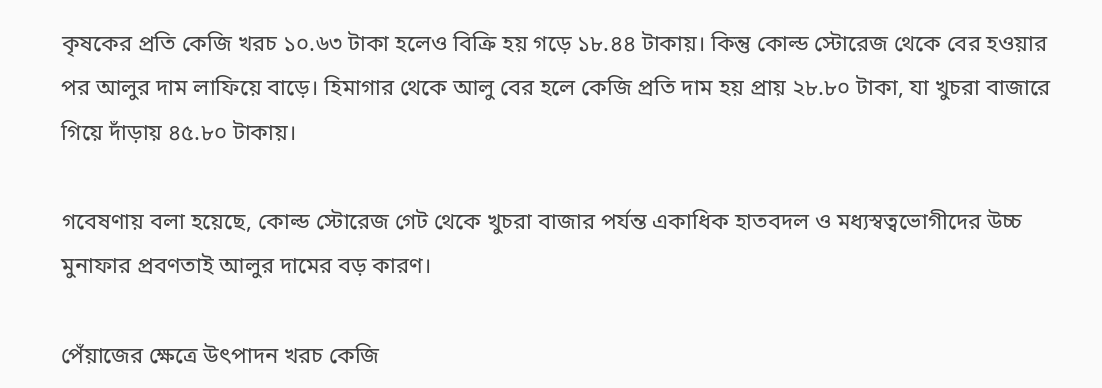কৃষকের প্রতি কেজি খরচ ১০.৬৩ টাকা হলেও বিক্রি হয় গড়ে ১৮.৪৪ টাকায়। কিন্তু কোল্ড স্টোরেজ থেকে বের হওয়ার পর আলুর দাম লাফিয়ে বাড়ে। হিমাগার থেকে আলু বের হলে কেজি প্রতি দাম হয় প্রায় ২৮.৮০ টাকা, যা খুচরা বাজারে গিয়ে দাঁড়ায় ৪৫.৮০ টাকায়।

গবেষণায় বলা হয়েছে, কোল্ড স্টোরেজ গেট থেকে খুচরা বাজার পর্যন্ত একাধিক হাতবদল ও মধ্যস্বত্বভোগীদের উচ্চ মুনাফার প্রবণতাই আলুর দামের বড় কারণ।

পেঁয়াজের ক্ষেত্রে উৎপাদন খরচ কেজি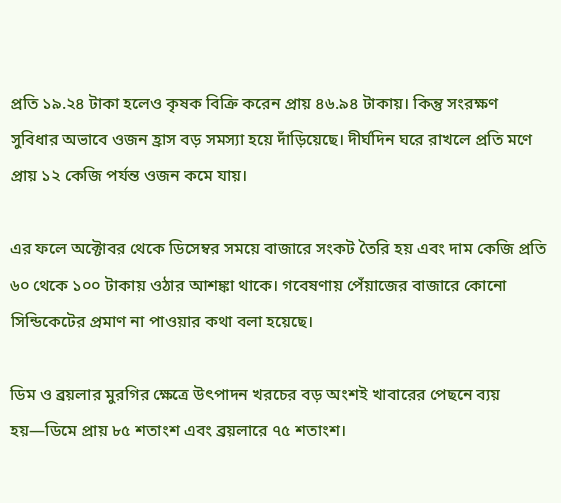প্রতি ১৯.২৪ টাকা হলেও কৃষক বিক্রি করেন প্রায় ৪৬.৯৪ টাকায়। কিন্তু সংরক্ষণ সুবিধার অভাবে ওজন হ্রাস বড় সমস্যা হয়ে দাঁড়িয়েছে। দীর্ঘদিন ঘরে রাখলে প্রতি মণে প্রায় ১২ কেজি পর্যন্ত ওজন কমে যায়।

এর ফলে অক্টোবর থেকে ডিসেম্বর সময়ে বাজারে সংকট তৈরি হয় এবং দাম কেজি প্রতি ৬০ থেকে ১০০ টাকায় ওঠার আশঙ্কা থাকে। গবেষণায় পেঁয়াজের বাজারে কোনো সিন্ডিকেটের প্রমাণ না পাওয়ার কথা বলা হয়েছে।

ডিম ও ব্রয়লার মুরগির ক্ষেত্রে উৎপাদন খরচের বড় অংশই খাবারের পেছনে ব্যয় হয়—ডিমে প্রায় ৮৫ শতাংশ এবং ব্রয়লারে ৭৫ শতাংশ।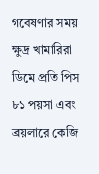গবেষণার সময় ক্ষুদ্র খামারিরা ডিমে প্রতি পিস ৮১ পয়সা এবং ব্রয়লারে কেজি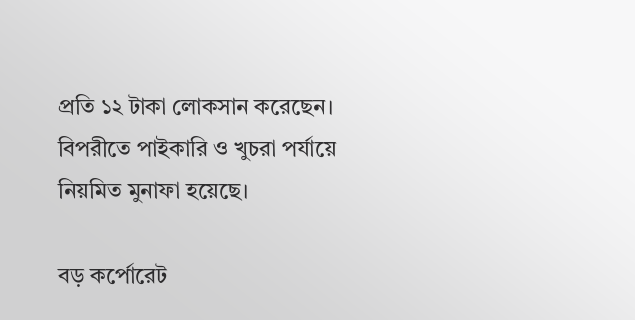প্রতি ১২ টাকা লোকসান করেছেন। বিপরীতে পাইকারি ও খুচরা পর্যায়ে নিয়মিত মুনাফা হয়েছে।

বড় কর্পোরেট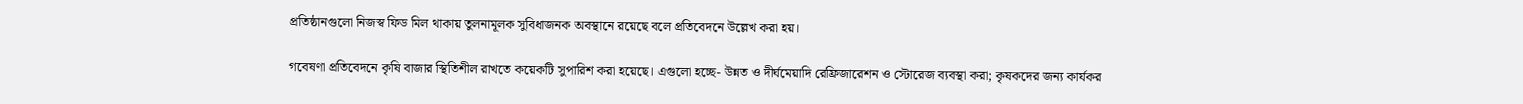প্রতিষ্ঠানগুলো নিজস্ব ফিড মিল থাকায় তুলনামূলক সুবিধাজনক অবস্থানে রয়েছে বলে প্রতিবেদনে উল্লেখ করা হয়।

গবেষণা প্রতিবেদনে কৃষি বাজার স্থিতিশীল রাখতে কয়েকটি সুপারিশ করা হয়েছে। এগুলো হচ্ছে- উন্নত ও দীর্ঘমেয়াদি রেফ্রিজারেশন ও স্টোরেজ ব্যবস্থা করা; কৃষকদের জন্য কার্যকর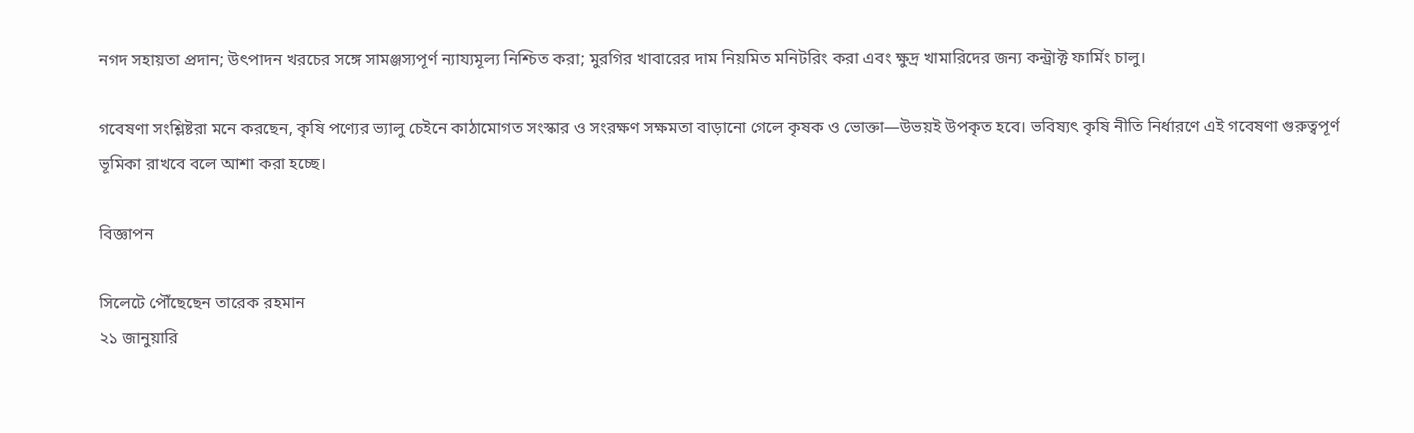নগদ সহায়তা প্রদান; উৎপাদন খরচের সঙ্গে সামঞ্জস্যপূর্ণ ন্যায্যমূল্য নিশ্চিত করা; মুরগির খাবারের দাম নিয়মিত মনিটরিং করা এবং ক্ষুদ্র খামারিদের জন্য কন্ট্রাক্ট ফার্মিং চালু।

গবেষণা সংশ্লিষ্টরা মনে করছেন, কৃষি পণ্যের ভ্যালু চেইনে কাঠামোগত সংস্কার ও সংরক্ষণ সক্ষমতা বাড়ানো গেলে কৃষক ও ভোক্তা—উভয়ই উপকৃত হবে। ভবিষ্যৎ কৃষি নীতি নির্ধারণে এই গবেষণা গুরুত্বপূর্ণ ভূমিকা রাখবে বলে আশা করা হচ্ছে।

বিজ্ঞাপন

সিলেটে পৌঁছেছেন তারেক রহমান
২১ জানুয়ারি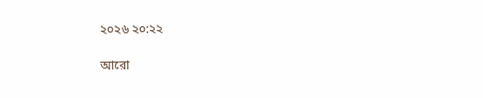২০২৬ ২০:২২

আরো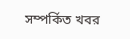সম্পর্কিত খবর